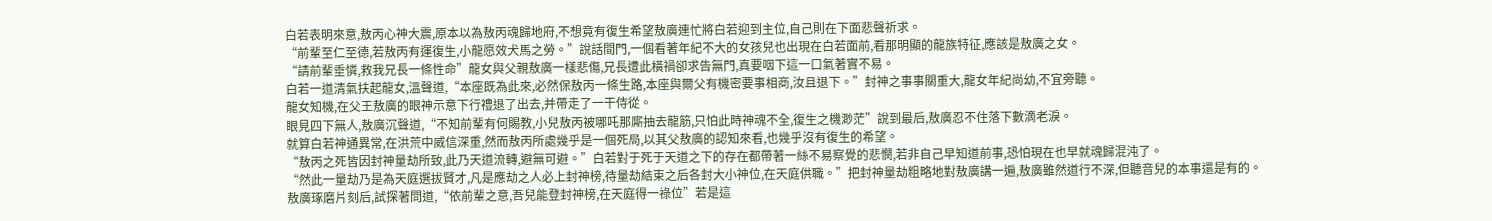白若表明來意,敖丙心神大震,原本以為敖丙魂歸地府,不想竟有復生希望敖廣連忙將白若迎到主位,自己則在下面悲聲祈求。
“前輩至仁至德,若敖丙有運復生,小龍愿效犬馬之勞。”說話間門,一個看著年紀不大的女孩兒也出現在白若面前,看那明顯的龍族特征,應該是敖廣之女。
“請前輩垂憐,救我兄長一條性命”龍女與父親敖廣一樣悲傷,兄長遭此橫禍卻求告無門,真要咽下這一口氣著實不易。
白若一道清氣扶起龍女,溫聲道,“本座既為此來,必然保敖丙一條生路,本座與爾父有機密要事相商,汝且退下。”封神之事事關重大,龍女年紀尚幼,不宜旁聽。
龍女知機,在父王敖廣的眼神示意下行禮退了出去,并帶走了一干侍從。
眼見四下無人,敖廣沉聲道,“不知前輩有何賜教,小兒敖丙被哪吒那廝抽去龍筋,只怕此時神魂不全,復生之機渺茫”說到最后,敖廣忍不住落下數滴老淚。
就算白若神通異常,在洪荒中威信深重,然而敖丙所處幾乎是一個死局,以其父敖廣的認知來看,也幾乎沒有復生的希望。
“敖丙之死皆因封神量劫所致,此乃天道流轉,避無可避。”白若對于死于天道之下的存在都帶著一絲不易察覺的悲憫,若非自己早知道前事,恐怕現在也早就魂歸混沌了。
“然此一量劫乃是為天庭選拔賢才,凡是應劫之人必上封神榜,待量劫結束之后各封大小神位,在天庭供職。”把封神量劫粗略地對敖廣講一遍,敖廣雖然道行不深,但聽音兒的本事還是有的。
敖廣琢磨片刻后,試探著問道,“依前輩之意,吾兒能登封神榜,在天庭得一祿位”若是這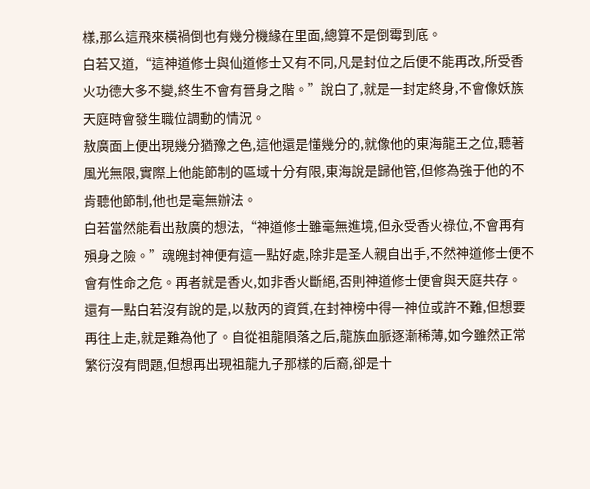樣,那么這飛來橫禍倒也有幾分機緣在里面,總算不是倒霉到底。
白若又道,“這神道修士與仙道修士又有不同,凡是封位之后便不能再改,所受香火功德大多不變,終生不會有晉身之階。”說白了,就是一封定終身,不會像妖族天庭時會發生職位調動的情況。
敖廣面上便出現幾分猶豫之色,這他還是懂幾分的,就像他的東海龍王之位,聽著風光無限,實際上他能節制的區域十分有限,東海說是歸他管,但修為強于他的不肯聽他節制,他也是毫無辦法。
白若當然能看出敖廣的想法,“神道修士雖毫無進境,但永受香火祿位,不會再有殞身之險。”魂魄封神便有這一點好處,除非是圣人親自出手,不然神道修士便不會有性命之危。再者就是香火,如非香火斷絕,否則神道修士便會與天庭共存。
還有一點白若沒有說的是,以敖丙的資質,在封神榜中得一神位或許不難,但想要再往上走,就是難為他了。自從祖龍隕落之后,龍族血脈逐漸稀薄,如今雖然正常繁衍沒有問題,但想再出現祖龍九子那樣的后裔,卻是十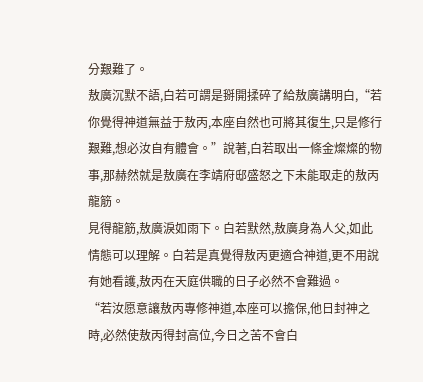分艱難了。
敖廣沉默不語,白若可謂是掰開揉碎了給敖廣講明白,“若你覺得神道無益于敖丙,本座自然也可將其復生,只是修行艱難,想必汝自有體會。”說著,白若取出一條金燦燦的物事,那赫然就是敖廣在李靖府邸盛怒之下未能取走的敖丙龍筋。
見得龍筋,敖廣淚如雨下。白若默然,敖廣身為人父,如此情態可以理解。白若是真覺得敖丙更適合神道,更不用說有她看護,敖丙在天庭供職的日子必然不會難過。
“若汝愿意讓敖丙專修神道,本座可以擔保,他日封神之時,必然使敖丙得封高位,今日之苦不會白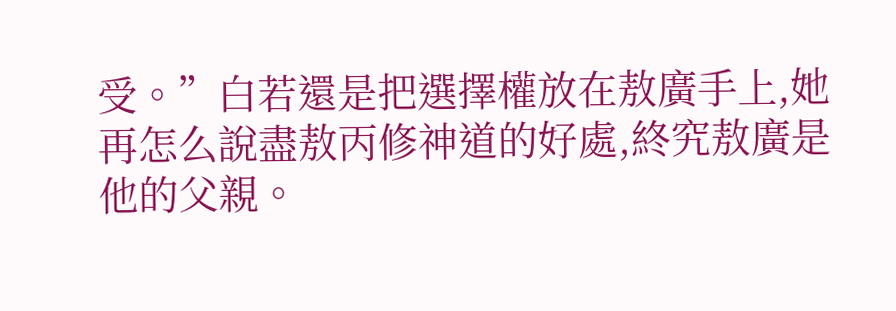受。”白若還是把選擇權放在敖廣手上,她再怎么說盡敖丙修神道的好處,終究敖廣是他的父親。